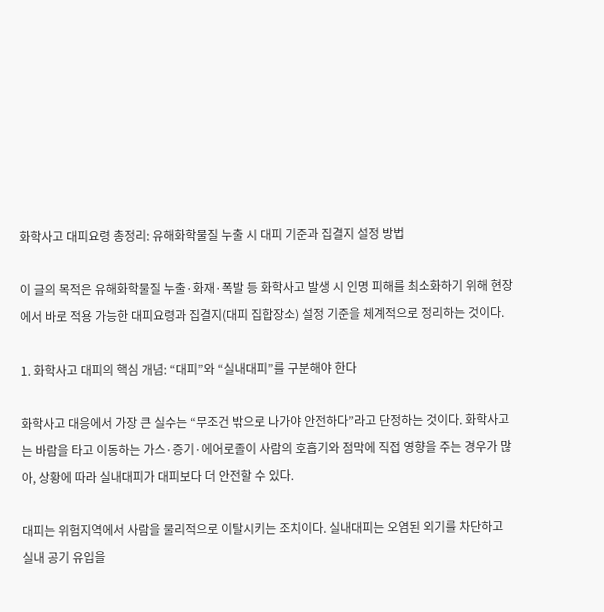화학사고 대피요령 총정리: 유해화학물질 누출 시 대피 기준과 집결지 설정 방법

이 글의 목적은 유해화학물질 누출·화재·폭발 등 화학사고 발생 시 인명 피해를 최소화하기 위해 현장에서 바로 적용 가능한 대피요령과 집결지(대피 집합장소) 설정 기준을 체계적으로 정리하는 것이다.

1. 화학사고 대피의 핵심 개념: “대피”와 “실내대피”를 구분해야 한다

화학사고 대응에서 가장 큰 실수는 “무조건 밖으로 나가야 안전하다”라고 단정하는 것이다. 화학사고는 바람을 타고 이동하는 가스·증기·에어로졸이 사람의 호흡기와 점막에 직접 영향을 주는 경우가 많아, 상황에 따라 실내대피가 대피보다 더 안전할 수 있다.

대피는 위험지역에서 사람을 물리적으로 이탈시키는 조치이다. 실내대피는 오염된 외기를 차단하고 실내 공기 유입을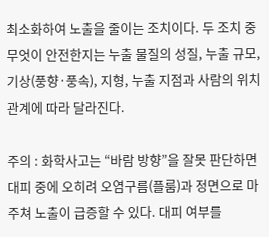최소화하여 노출을 줄이는 조치이다. 두 조치 중 무엇이 안전한지는 누출 물질의 성질, 누출 규모, 기상(풍향·풍속), 지형, 누출 지점과 사람의 위치 관계에 따라 달라진다.

주의 : 화학사고는 “바람 방향”을 잘못 판단하면 대피 중에 오히려 오염구름(플룸)과 정면으로 마주쳐 노출이 급증할 수 있다. 대피 여부를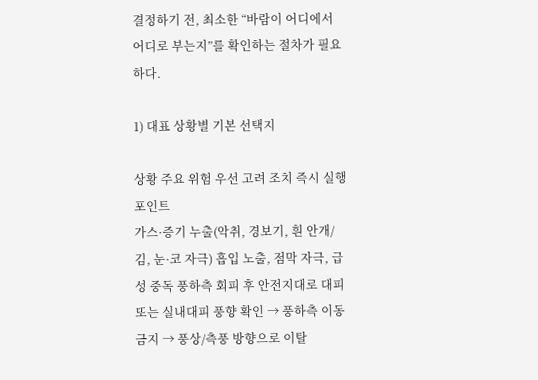결정하기 전, 최소한 “바람이 어디에서 어디로 부는지”를 확인하는 절차가 필요하다.

1) 대표 상황별 기본 선택지

상황 주요 위험 우선 고려 조치 즉시 실행 포인트
가스·증기 누출(악취, 경보기, 흰 안개/김, 눈·코 자극) 흡입 노출, 점막 자극, 급성 중독 풍하측 회피 후 안전지대로 대피 또는 실내대피 풍향 확인 → 풍하측 이동 금지 → 풍상/측풍 방향으로 이탈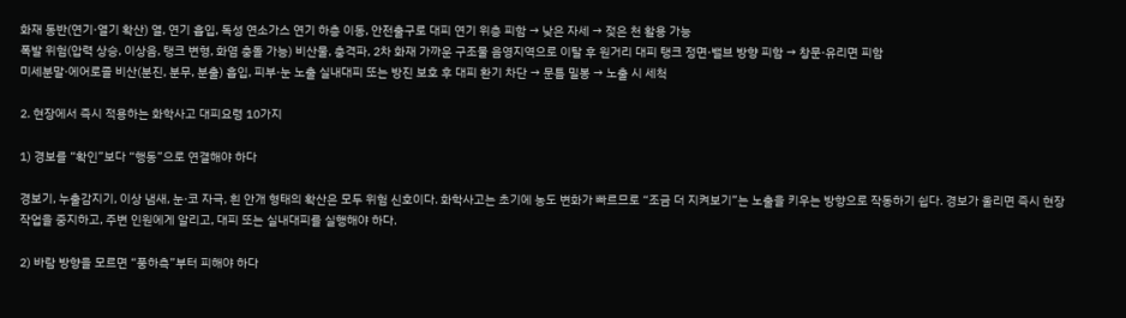화재 동반(연기·열기 확산) 열, 연기 흡입, 독성 연소가스 연기 하층 이동, 안전출구로 대피 연기 위층 피함 → 낮은 자세 → 젖은 천 활용 가능
폭발 위험(압력 상승, 이상음, 탱크 변형, 화염 충돌 가능) 비산물, 충격파, 2차 화재 가까운 구조물 음영지역으로 이탈 후 원거리 대피 탱크 정면·밸브 방향 피함 → 창문·유리면 피함
미세분말·에어로졸 비산(분진, 분무, 분출) 흡입, 피부·눈 노출 실내대피 또는 방진 보호 후 대피 환기 차단 → 문틈 밀봉 → 노출 시 세척

2. 현장에서 즉시 적용하는 화학사고 대피요령 10가지

1) 경보를 “확인”보다 “행동”으로 연결해야 하다

경보기, 누출감지기, 이상 냄새, 눈·코 자극, 흰 안개 형태의 확산은 모두 위험 신호이다. 화학사고는 초기에 농도 변화가 빠르므로 “조금 더 지켜보기”는 노출을 키우는 방향으로 작동하기 쉽다. 경보가 울리면 즉시 현장 작업을 중지하고, 주변 인원에게 알리고, 대피 또는 실내대피를 실행해야 하다.

2) 바람 방향을 모르면 “풍하측”부터 피해야 하다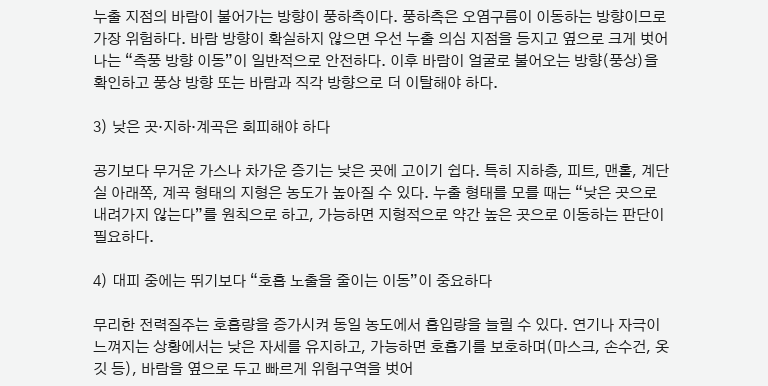누출 지점의 바람이 불어가는 방향이 풍하측이다. 풍하측은 오염구름이 이동하는 방향이므로 가장 위험하다. 바람 방향이 확실하지 않으면 우선 누출 의심 지점을 등지고 옆으로 크게 벗어나는 “측풍 방향 이동”이 일반적으로 안전하다. 이후 바람이 얼굴로 불어오는 방향(풍상)을 확인하고 풍상 방향 또는 바람과 직각 방향으로 더 이탈해야 하다.

3) 낮은 곳·지하·계곡은 회피해야 하다

공기보다 무거운 가스나 차가운 증기는 낮은 곳에 고이기 쉽다. 특히 지하층, 피트, 맨홀, 계단실 아래쪽, 계곡 형태의 지형은 농도가 높아질 수 있다. 누출 형태를 모를 때는 “낮은 곳으로 내려가지 않는다”를 원칙으로 하고, 가능하면 지형적으로 약간 높은 곳으로 이동하는 판단이 필요하다.

4) 대피 중에는 뛰기보다 “호흡 노출을 줄이는 이동”이 중요하다

무리한 전력질주는 호흡량을 증가시켜 동일 농도에서 흡입량을 늘릴 수 있다. 연기나 자극이 느껴지는 상황에서는 낮은 자세를 유지하고, 가능하면 호흡기를 보호하며(마스크, 손수건, 옷깃 등), 바람을 옆으로 두고 빠르게 위험구역을 벗어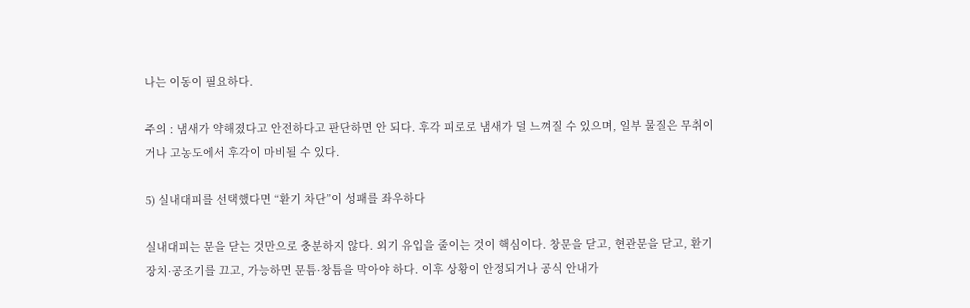나는 이동이 필요하다.

주의 : 냄새가 약해졌다고 안전하다고 판단하면 안 되다. 후각 피로로 냄새가 덜 느껴질 수 있으며, 일부 물질은 무취이거나 고농도에서 후각이 마비될 수 있다.

5) 실내대피를 선택했다면 “환기 차단”이 성패를 좌우하다

실내대피는 문을 닫는 것만으로 충분하지 않다. 외기 유입을 줄이는 것이 핵심이다. 창문을 닫고, 현관문을 닫고, 환기장치·공조기를 끄고, 가능하면 문틈·창틈을 막아야 하다. 이후 상황이 안정되거나 공식 안내가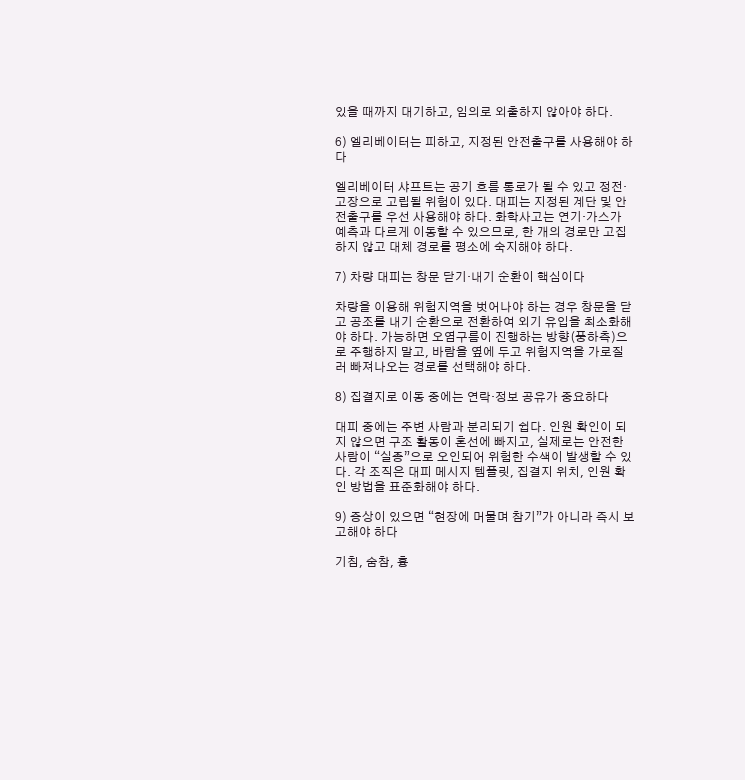있을 때까지 대기하고, 임의로 외출하지 않아야 하다.

6) 엘리베이터는 피하고, 지정된 안전출구를 사용해야 하다

엘리베이터 샤프트는 공기 흐름 통로가 될 수 있고 정전·고장으로 고립될 위험이 있다. 대피는 지정된 계단 및 안전출구를 우선 사용해야 하다. 화학사고는 연기·가스가 예측과 다르게 이동할 수 있으므로, 한 개의 경로만 고집하지 않고 대체 경로를 평소에 숙지해야 하다.

7) 차량 대피는 창문 닫기·내기 순환이 핵심이다

차량을 이용해 위험지역을 벗어나야 하는 경우 창문을 닫고 공조를 내기 순환으로 전환하여 외기 유입을 최소화해야 하다. 가능하면 오염구름이 진행하는 방향(풍하측)으로 주행하지 말고, 바람을 옆에 두고 위험지역을 가로질러 빠져나오는 경로를 선택해야 하다.

8) 집결지로 이동 중에는 연락·정보 공유가 중요하다

대피 중에는 주변 사람과 분리되기 쉽다. 인원 확인이 되지 않으면 구조 활동이 혼선에 빠지고, 실제로는 안전한 사람이 “실종”으로 오인되어 위험한 수색이 발생할 수 있다. 각 조직은 대피 메시지 템플릿, 집결지 위치, 인원 확인 방법을 표준화해야 하다.

9) 증상이 있으면 “현장에 머물며 참기”가 아니라 즉시 보고해야 하다

기침, 숨참, 흉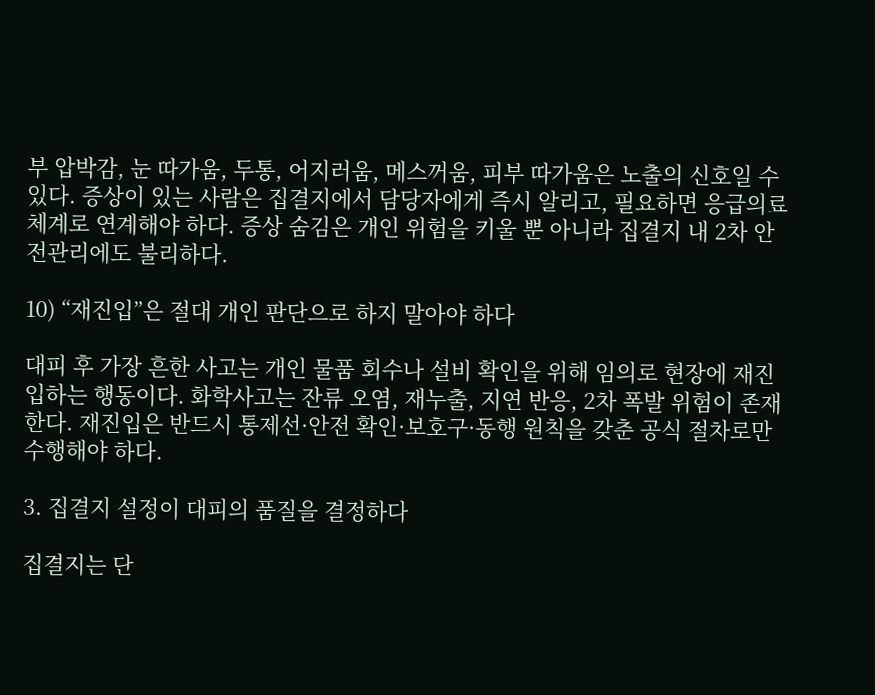부 압박감, 눈 따가움, 두통, 어지러움, 메스꺼움, 피부 따가움은 노출의 신호일 수 있다. 증상이 있는 사람은 집결지에서 담당자에게 즉시 알리고, 필요하면 응급의료체계로 연계해야 하다. 증상 숨김은 개인 위험을 키울 뿐 아니라 집결지 내 2차 안전관리에도 불리하다.

10) “재진입”은 절대 개인 판단으로 하지 말아야 하다

대피 후 가장 흔한 사고는 개인 물품 회수나 설비 확인을 위해 임의로 현장에 재진입하는 행동이다. 화학사고는 잔류 오염, 재누출, 지연 반응, 2차 폭발 위험이 존재한다. 재진입은 반드시 통제선·안전 확인·보호구·동행 원칙을 갖춘 공식 절차로만 수행해야 하다.

3. 집결지 설정이 대피의 품질을 결정하다

집결지는 단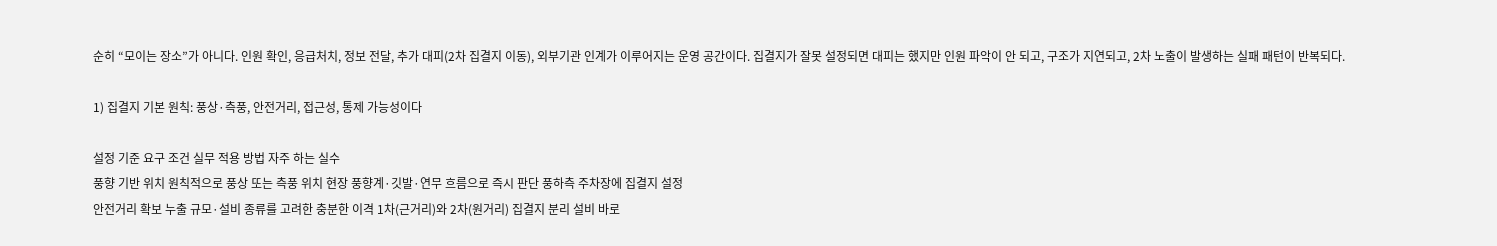순히 “모이는 장소”가 아니다. 인원 확인, 응급처치, 정보 전달, 추가 대피(2차 집결지 이동), 외부기관 인계가 이루어지는 운영 공간이다. 집결지가 잘못 설정되면 대피는 했지만 인원 파악이 안 되고, 구조가 지연되고, 2차 노출이 발생하는 실패 패턴이 반복되다.

1) 집결지 기본 원칙: 풍상·측풍, 안전거리, 접근성, 통제 가능성이다

설정 기준 요구 조건 실무 적용 방법 자주 하는 실수
풍향 기반 위치 원칙적으로 풍상 또는 측풍 위치 현장 풍향계·깃발·연무 흐름으로 즉시 판단 풍하측 주차장에 집결지 설정
안전거리 확보 누출 규모·설비 종류를 고려한 충분한 이격 1차(근거리)와 2차(원거리) 집결지 분리 설비 바로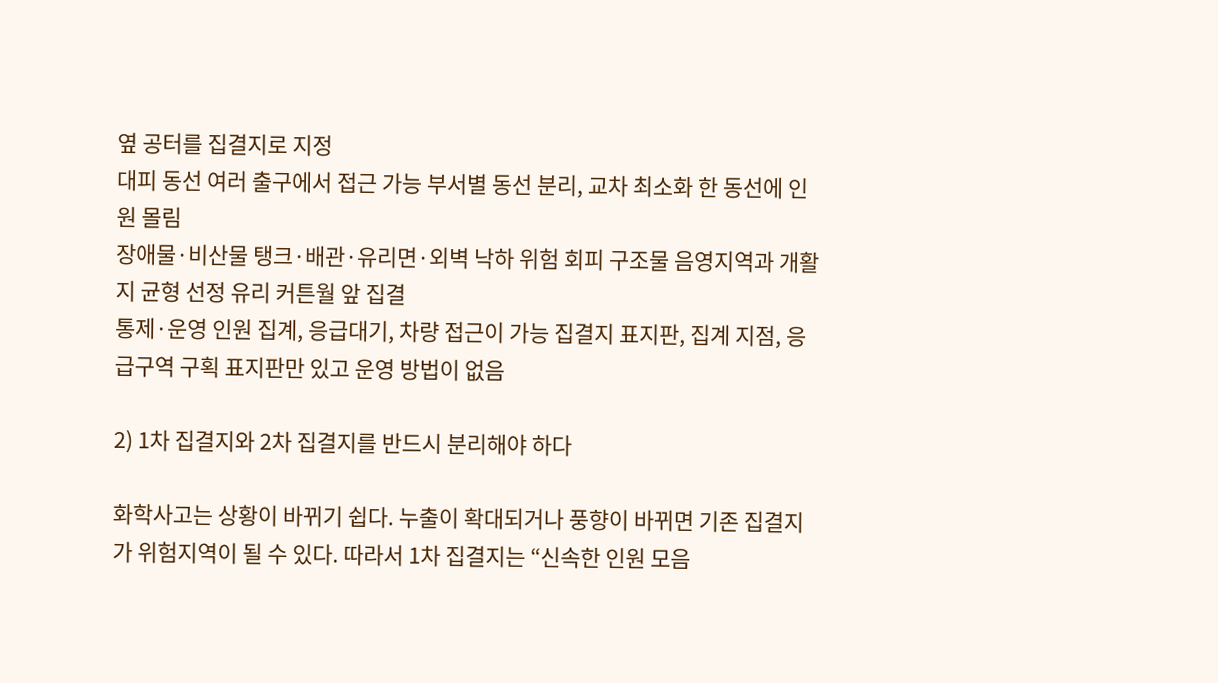옆 공터를 집결지로 지정
대피 동선 여러 출구에서 접근 가능 부서별 동선 분리, 교차 최소화 한 동선에 인원 몰림
장애물·비산물 탱크·배관·유리면·외벽 낙하 위험 회피 구조물 음영지역과 개활지 균형 선정 유리 커튼월 앞 집결
통제·운영 인원 집계, 응급대기, 차량 접근이 가능 집결지 표지판, 집계 지점, 응급구역 구획 표지판만 있고 운영 방법이 없음

2) 1차 집결지와 2차 집결지를 반드시 분리해야 하다

화학사고는 상황이 바뀌기 쉽다. 누출이 확대되거나 풍향이 바뀌면 기존 집결지가 위험지역이 될 수 있다. 따라서 1차 집결지는 “신속한 인원 모음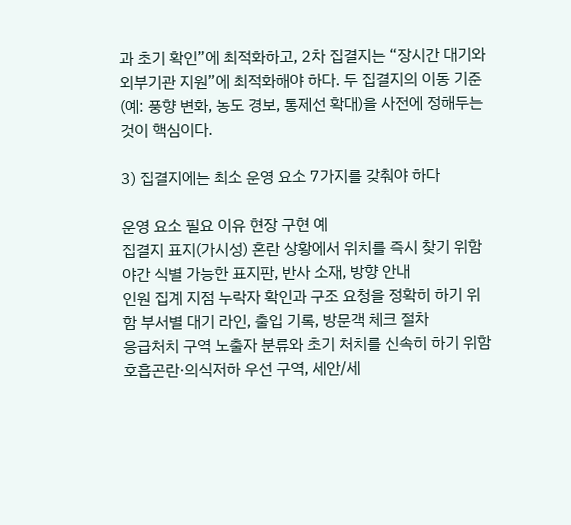과 초기 확인”에 최적화하고, 2차 집결지는 “장시간 대기와 외부기관 지원”에 최적화해야 하다. 두 집결지의 이동 기준(예: 풍향 변화, 농도 경보, 통제선 확대)을 사전에 정해두는 것이 핵심이다.

3) 집결지에는 최소 운영 요소 7가지를 갖춰야 하다

운영 요소 필요 이유 현장 구현 예
집결지 표지(가시성) 혼란 상황에서 위치를 즉시 찾기 위함 야간 식별 가능한 표지판, 반사 소재, 방향 안내
인원 집계 지점 누락자 확인과 구조 요청을 정확히 하기 위함 부서별 대기 라인, 출입 기록, 방문객 체크 절차
응급처치 구역 노출자 분류와 초기 처치를 신속히 하기 위함 호흡곤란·의식저하 우선 구역, 세안/세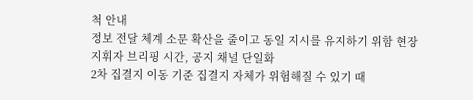척 안내
정보 전달 체계 소문 확산을 줄이고 동일 지시를 유지하기 위함 현장지휘자 브리핑 시간, 공지 채널 단일화
2차 집결지 이동 기준 집결지 자체가 위험해질 수 있기 때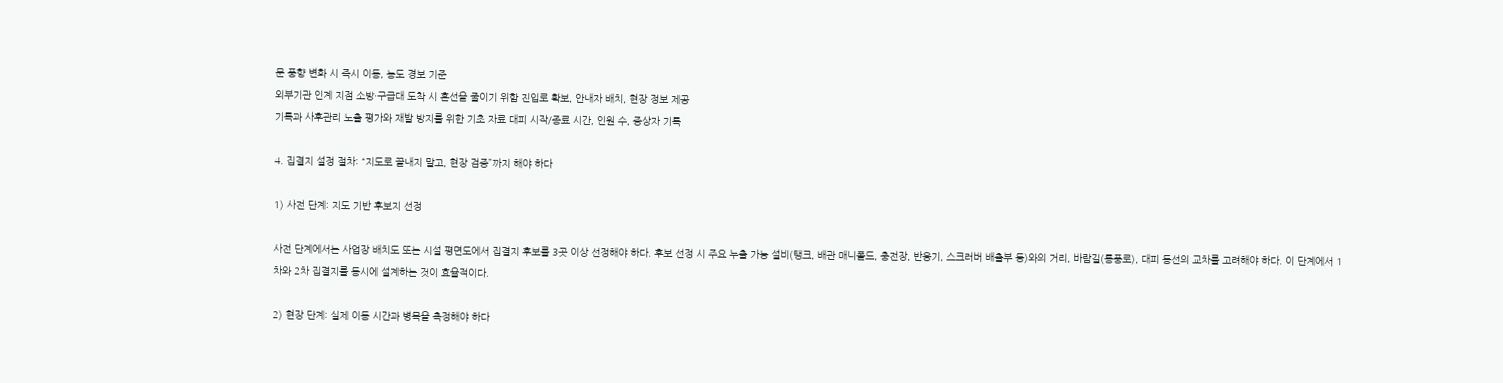문 풍향 변화 시 즉시 이동, 농도 경보 기준
외부기관 인계 지점 소방·구급대 도착 시 혼선을 줄이기 위함 진입로 확보, 안내자 배치, 현장 정보 제공
기록과 사후관리 노출 평가와 재발 방지를 위한 기초 자료 대피 시작/종료 시간, 인원 수, 증상자 기록

4. 집결지 설정 절차: “지도로 끝내지 말고, 현장 검증”까지 해야 하다

1) 사전 단계: 지도 기반 후보지 선정

사전 단계에서는 사업장 배치도 또는 시설 평면도에서 집결지 후보를 3곳 이상 선정해야 하다. 후보 선정 시 주요 누출 가능 설비(탱크, 배관 매니폴드, 충전장, 반응기, 스크러버 배출부 등)와의 거리, 바람길(통풍로), 대피 동선의 교차를 고려해야 하다. 이 단계에서 1차와 2차 집결지를 동시에 설계하는 것이 효율적이다.

2) 현장 단계: 실제 이동 시간과 병목을 측정해야 하다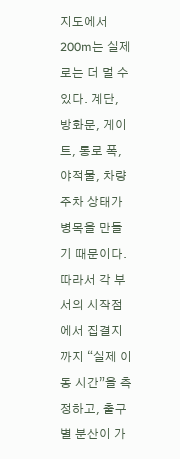지도에서 200m는 실제로는 더 멀 수 있다. 계단, 방화문, 게이트, 통로 폭, 야적물, 차량 주차 상태가 병목을 만들기 때문이다. 따라서 각 부서의 시작점에서 집결지까지 “실제 이동 시간”을 측정하고, 출구별 분산이 가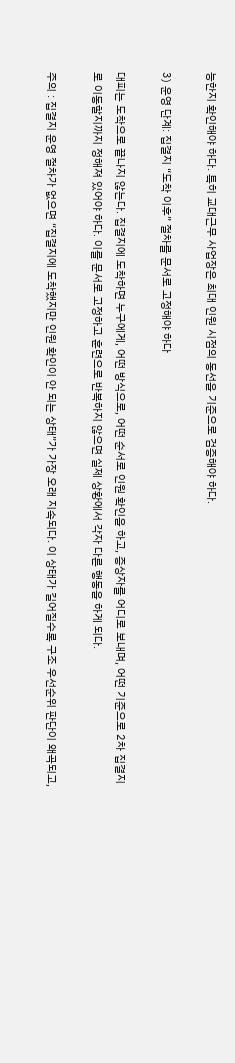능한지 확인해야 하다. 특히 교대근무 사업장은 최대 인원 시점의 동선을 기준으로 검증해야 하다.

3) 운영 단계: 집결지 “도착 이후” 절차를 문서로 고정해야 하다

대피는 도착으로 끝나지 않는다. 집결지에 도착하면 누구에게, 어떤 방식으로, 어떤 순서로 인원 확인을 하고, 증상자를 어디로 보내며, 어떤 기준으로 2차 집결지로 이동할지까지 정해져 있어야 하다. 이를 문서로 고정하고 훈련으로 반복하지 않으면 실제 상황에서 각자 다른 행동을 하게 되다.

주의 : 집결지 운영 절차가 없으면 “집결지에 도착했지만 인원 확인이 안 되는 상태”가 가장 오래 지속되다. 이 상태가 길어질수록 구조 우선순위 판단이 왜곡되고,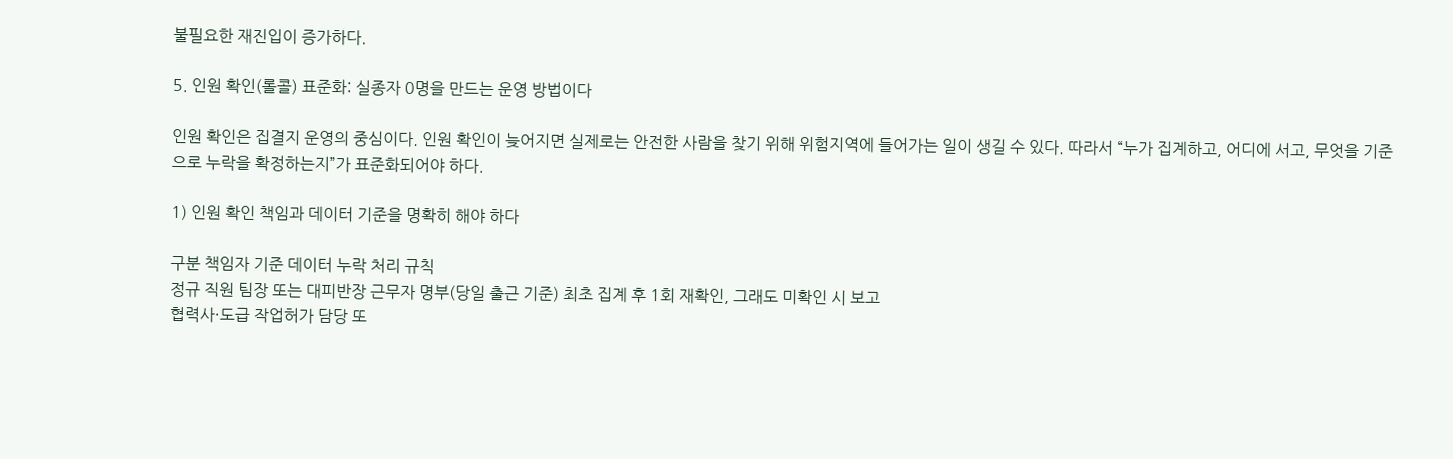불필요한 재진입이 증가하다.

5. 인원 확인(롤콜) 표준화: 실종자 0명을 만드는 운영 방법이다

인원 확인은 집결지 운영의 중심이다. 인원 확인이 늦어지면 실제로는 안전한 사람을 찾기 위해 위험지역에 들어가는 일이 생길 수 있다. 따라서 “누가 집계하고, 어디에 서고, 무엇을 기준으로 누락을 확정하는지”가 표준화되어야 하다.

1) 인원 확인 책임과 데이터 기준을 명확히 해야 하다

구분 책임자 기준 데이터 누락 처리 규칙
정규 직원 팀장 또는 대피반장 근무자 명부(당일 출근 기준) 최초 집계 후 1회 재확인, 그래도 미확인 시 보고
협력사·도급 작업허가 담당 또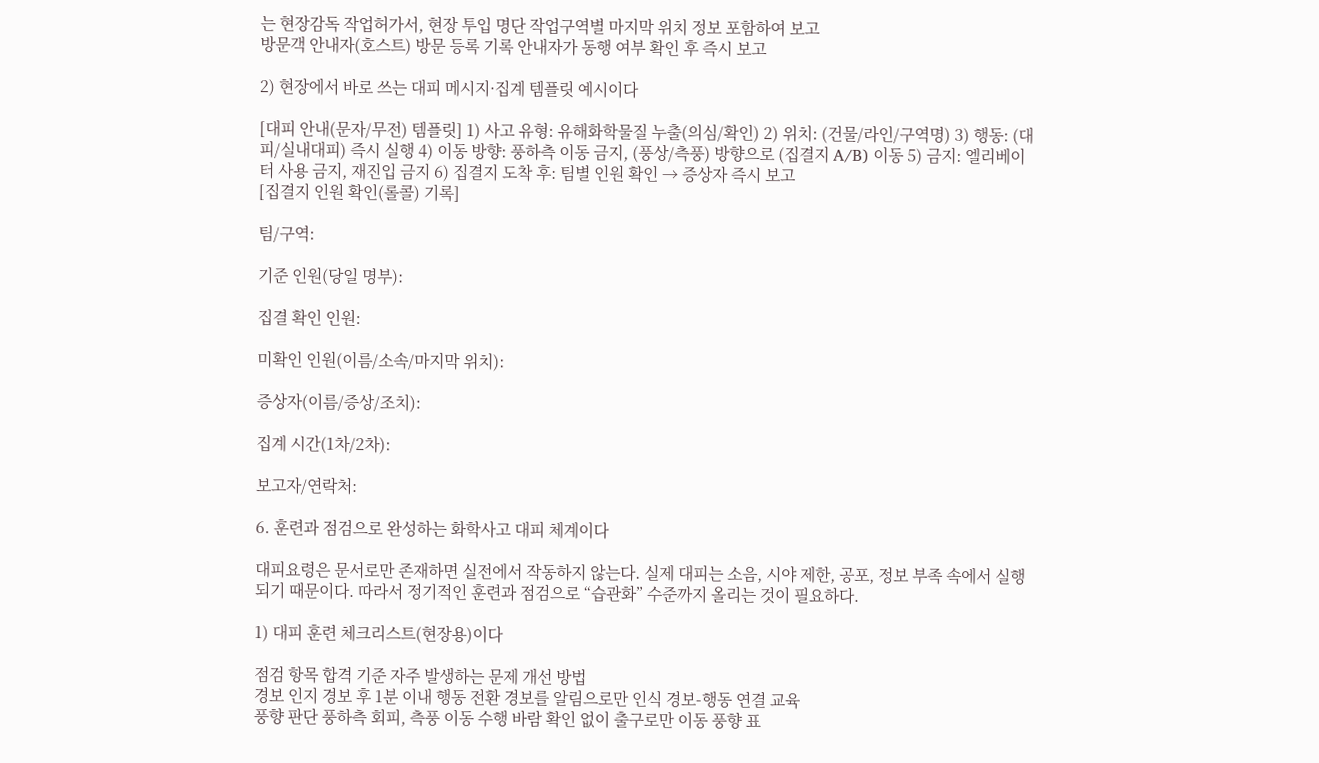는 현장감독 작업허가서, 현장 투입 명단 작업구역별 마지막 위치 정보 포함하여 보고
방문객 안내자(호스트) 방문 등록 기록 안내자가 동행 여부 확인 후 즉시 보고

2) 현장에서 바로 쓰는 대피 메시지·집계 템플릿 예시이다

[대피 안내(문자/무전) 템플릿] 1) 사고 유형: 유해화학물질 누출(의심/확인) 2) 위치: (건물/라인/구역명) 3) 행동: (대피/실내대피) 즉시 실행 4) 이동 방향: 풍하측 이동 금지, (풍상/측풍) 방향으로 (집결지 A/B) 이동 5) 금지: 엘리베이터 사용 금지, 재진입 금지 6) 집결지 도착 후: 팀별 인원 확인 → 증상자 즉시 보고
[집결지 인원 확인(롤콜) 기록]

팀/구역:

기준 인원(당일 명부):

집결 확인 인원:

미확인 인원(이름/소속/마지막 위치):

증상자(이름/증상/조치):

집계 시간(1차/2차):

보고자/연락처:

6. 훈련과 점검으로 완성하는 화학사고 대피 체계이다

대피요령은 문서로만 존재하면 실전에서 작동하지 않는다. 실제 대피는 소음, 시야 제한, 공포, 정보 부족 속에서 실행되기 때문이다. 따라서 정기적인 훈련과 점검으로 “습관화” 수준까지 올리는 것이 필요하다.

1) 대피 훈련 체크리스트(현장용)이다

점검 항목 합격 기준 자주 발생하는 문제 개선 방법
경보 인지 경보 후 1분 이내 행동 전환 경보를 알림으로만 인식 경보-행동 연결 교육
풍향 판단 풍하측 회피, 측풍 이동 수행 바람 확인 없이 출구로만 이동 풍향 표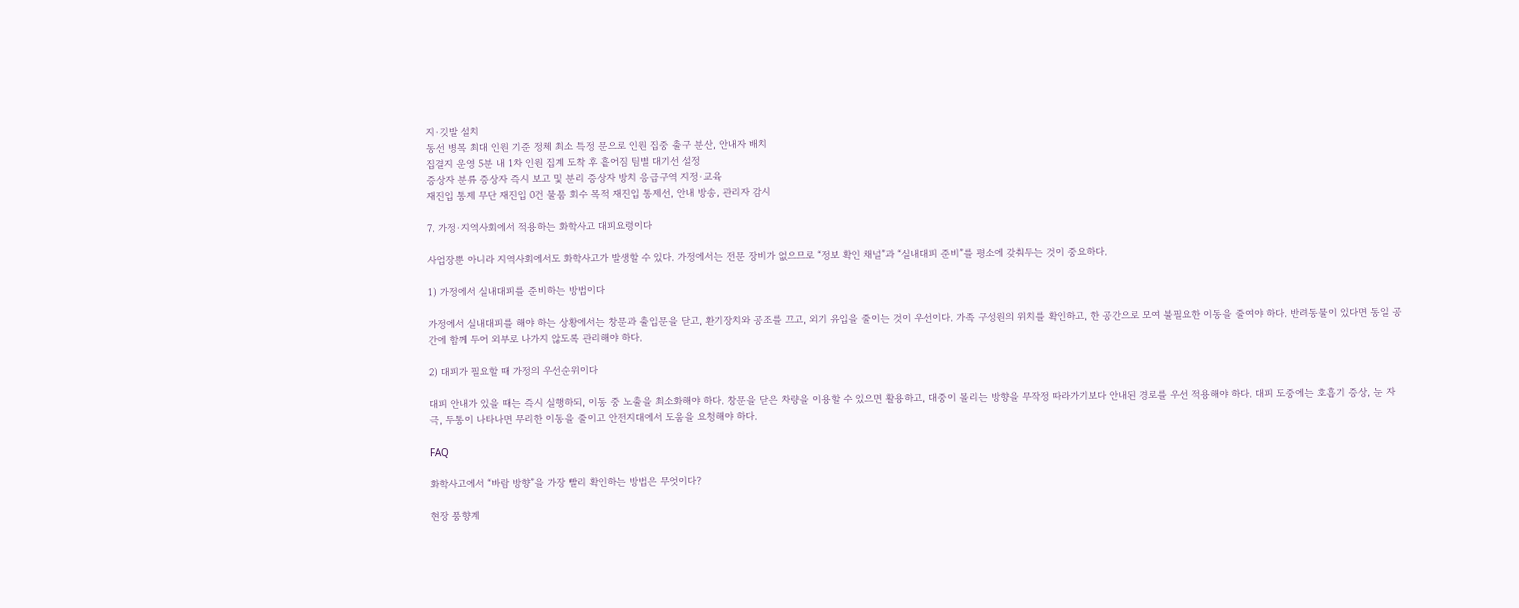지·깃발 설치
동선 병목 최대 인원 기준 정체 최소 특정 문으로 인원 집중 출구 분산, 안내자 배치
집결지 운영 5분 내 1차 인원 집계 도착 후 흩어짐 팀별 대기선 설정
증상자 분류 증상자 즉시 보고 및 분리 증상자 방치 응급구역 지정·교육
재진입 통제 무단 재진입 0건 물품 회수 목적 재진입 통제선, 안내 방송, 관리자 감시

7. 가정·지역사회에서 적용하는 화학사고 대피요령이다

사업장뿐 아니라 지역사회에서도 화학사고가 발생할 수 있다. 가정에서는 전문 장비가 없으므로 “정보 확인 채널”과 “실내대피 준비”를 평소에 갖춰두는 것이 중요하다.

1) 가정에서 실내대피를 준비하는 방법이다

가정에서 실내대피를 해야 하는 상황에서는 창문과 출입문을 닫고, 환기장치와 공조를 끄고, 외기 유입을 줄이는 것이 우선이다. 가족 구성원의 위치를 확인하고, 한 공간으로 모여 불필요한 이동을 줄여야 하다. 반려동물이 있다면 동일 공간에 함께 두어 외부로 나가지 않도록 관리해야 하다.

2) 대피가 필요할 때 가정의 우선순위이다

대피 안내가 있을 때는 즉시 실행하되, 이동 중 노출을 최소화해야 하다. 창문을 닫은 차량을 이용할 수 있으면 활용하고, 대중이 몰리는 방향을 무작정 따라가기보다 안내된 경로를 우선 적용해야 하다. 대피 도중에는 호흡기 증상, 눈 자극, 두통이 나타나면 무리한 이동을 줄이고 안전지대에서 도움을 요청해야 하다.

FAQ

화학사고에서 “바람 방향”을 가장 빨리 확인하는 방법은 무엇이다?

현장 풍향계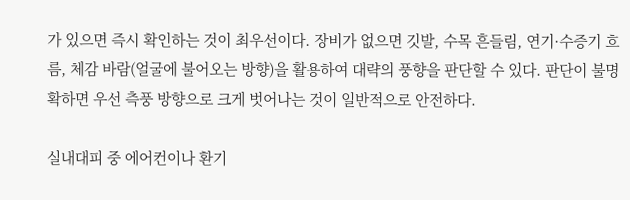가 있으면 즉시 확인하는 것이 최우선이다. 장비가 없으면 깃발, 수목 흔들림, 연기·수증기 흐름, 체감 바람(얼굴에 불어오는 방향)을 활용하여 대략의 풍향을 판단할 수 있다. 판단이 불명확하면 우선 측풍 방향으로 크게 벗어나는 것이 일반적으로 안전하다.

실내대피 중 에어컨이나 환기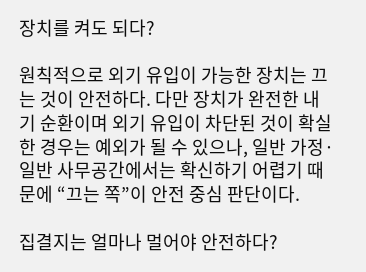장치를 켜도 되다?

원칙적으로 외기 유입이 가능한 장치는 끄는 것이 안전하다. 다만 장치가 완전한 내기 순환이며 외기 유입이 차단된 것이 확실한 경우는 예외가 될 수 있으나, 일반 가정·일반 사무공간에서는 확신하기 어렵기 때문에 “끄는 쪽”이 안전 중심 판단이다.

집결지는 얼마나 멀어야 안전하다?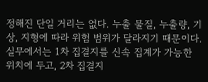정해진 단일 거리는 없다. 누출 물질, 누출량, 기상, 지형에 따라 위험 범위가 달라지기 때문이다. 실무에서는 1차 집결지를 신속 집계가 가능한 위치에 두고, 2차 집결지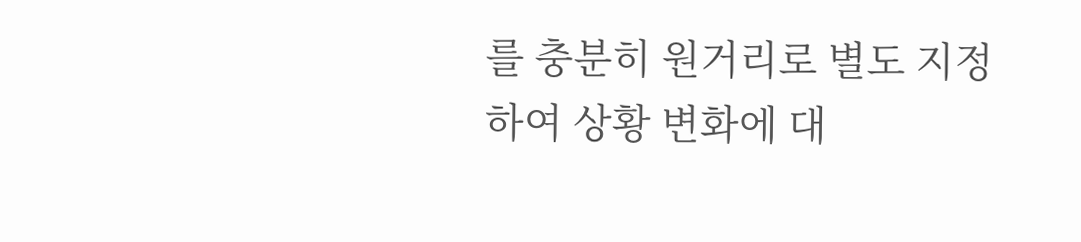를 충분히 원거리로 별도 지정하여 상황 변화에 대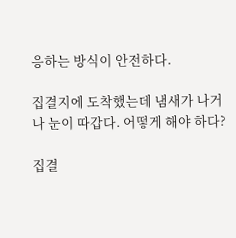응하는 방식이 안전하다.

집결지에 도착했는데 냄새가 나거나 눈이 따갑다. 어떻게 해야 하다?

집결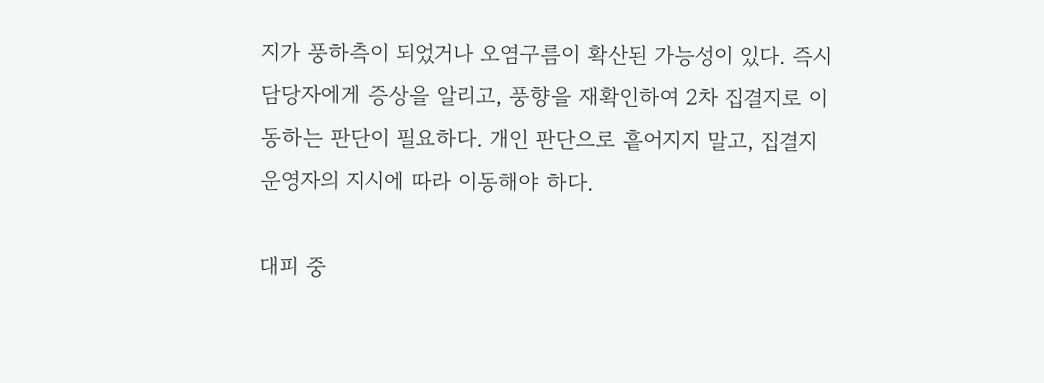지가 풍하측이 되었거나 오염구름이 확산된 가능성이 있다. 즉시 담당자에게 증상을 알리고, 풍향을 재확인하여 2차 집결지로 이동하는 판단이 필요하다. 개인 판단으로 흩어지지 말고, 집결지 운영자의 지시에 따라 이동해야 하다.

대피 중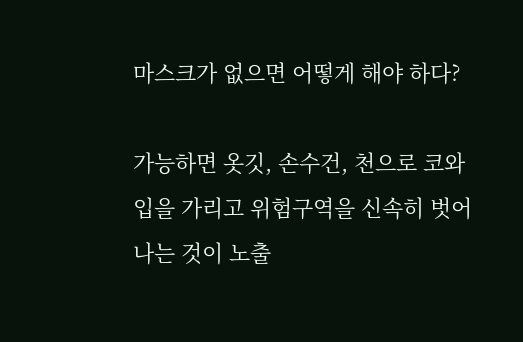마스크가 없으면 어떻게 해야 하다?

가능하면 옷깃, 손수건, 천으로 코와 입을 가리고 위험구역을 신속히 벗어나는 것이 노출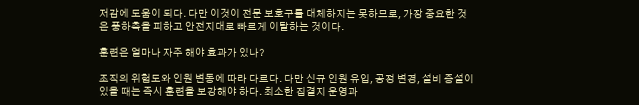저감에 도움이 되다. 다만 이것이 전문 보호구를 대체하지는 못하므로, 가장 중요한 것은 풍하측을 피하고 안전지대로 빠르게 이탈하는 것이다.

훈련은 얼마나 자주 해야 효과가 있나?

조직의 위험도와 인원 변동에 따라 다르다. 다만 신규 인원 유입, 공정 변경, 설비 증설이 있을 때는 즉시 훈련을 보강해야 하다. 최소한 집결지 운영과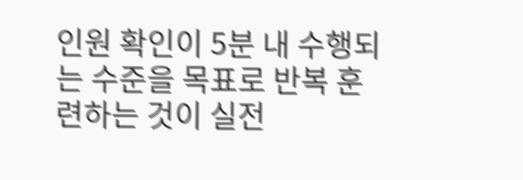인원 확인이 5분 내 수행되는 수준을 목표로 반복 훈련하는 것이 실전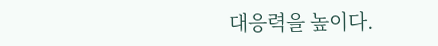대응력을 높이다.